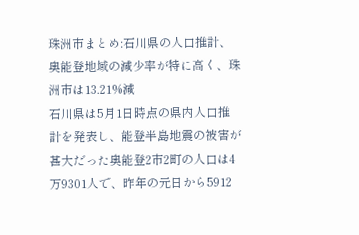珠洲市まとめ:石川県の人口推計、奥能登地域の減少率が特に高く、珠洲市は13.21%減
石川県は5月1日時点の県内人口推計を発表し、能登半島地震の被害が甚大だった奥能登2市2町の人口は4万9301人で、昨年の元日から5912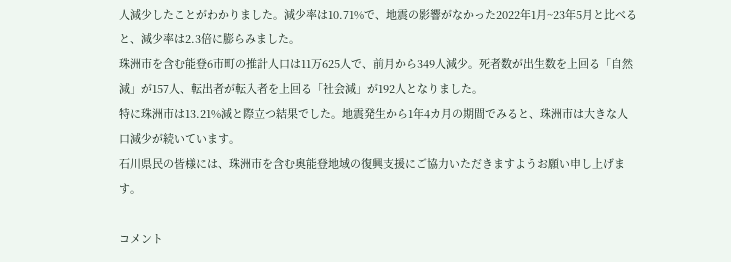人減少したことがわかりました。減少率は10.71%で、地震の影響がなかった2022年1月~23年5月と比べると、減少率は2.3倍に膨らみました。
珠洲市を含む能登6市町の推計人口は11万625人で、前月から349人減少。死者数が出生数を上回る「自然減」が157人、転出者が転入者を上回る「社会減」が192人となりました。
特に珠洲市は13.21%減と際立つ結果でした。地震発生から1年4カ月の期間でみると、珠洲市は大きな人口減少が続いています。
石川県民の皆様には、珠洲市を含む奥能登地域の復興支援にご協力いただきますようお願い申し上げます。

コメント